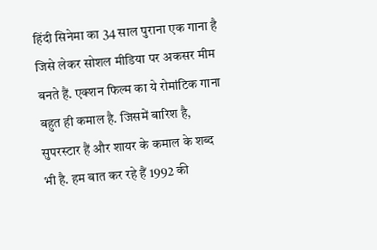हिंदी सिनेमा का 34 साल पुराना एक गाना है जिसे लेकर सोशल मीडिया पर अकसर मीम बनते हैं. एक्शन फिल्म का ये रोमांटिक गाना बहुत ही कमाल है. जिसमें बारिश है, सुपरस्टार हैं और शायर के कमाल के शब्द भी है. हम बात कर रहे हैं 1992 की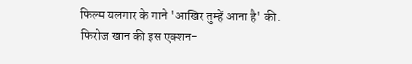फिल्म यलगार के गाने 'आखिर तुम्हें आना है' की. फिरोज खान की इस एक्शन-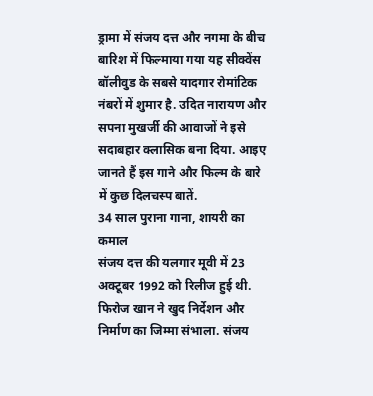ड्रामा में संजय दत्त और नगमा के बीच बारिश में फिल्माया गया यह सीक्वेंस बॉलीवुड के सबसे यादगार रोमांटिक नंबरों में शुमार है. उदित नारायण और सपना मुखर्जी की आवाजों ने इसे सदाबहार क्लासिक बना दिया. आइए जानते हैं इस गाने और फिल्म के बारे में कुछ दिलचस्प बातें.
34 साल पुराना गाना, शायरी का कमाल
संजय दत्त की यलगार मूवी में 23 अक्टूबर 1992 को रिलीज हुई थी. फिरोज खान ने खुद निर्देशन और निर्माण का जिम्मा संभाला. संजय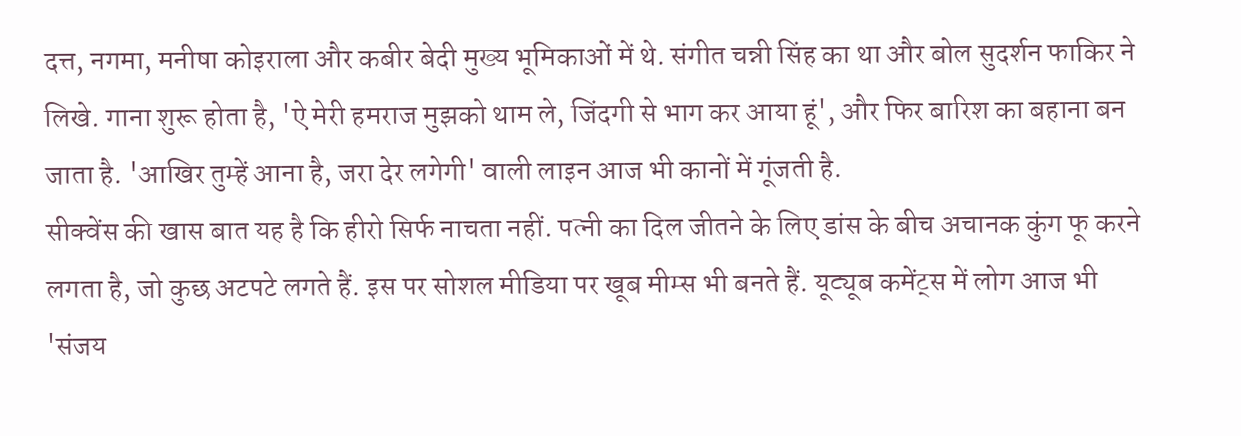दत्त, नगमा, मनीषा कोइराला और कबीर बेदी मुख्य भूमिकाओं में थे. संगीत चन्नी सिंह का था और बोल सुदर्शन फाकिर ने लिखे. गाना शुरू होता है, 'ऐ मेरी हमराज मुझको थाम ले, जिंदगी से भाग कर आया हूं', और फिर बारिश का बहाना बन जाता है. 'आखिर तुम्हें आना है, जरा देर लगेगी' वाली लाइन आज भी कानों में गूंजती है.
सीक्वेंस की खास बात यह है कि हीरो सिर्फ नाचता नहीं. पत्नी का दिल जीतने के लिए डांस के बीच अचानक कुंग फू करने लगता है, जो कुछ अटपटे लगते हैं. इस पर सोशल मीडिया पर खूब मीम्स भी बनते हैं. यूट्यूब कमेंट्स में लोग आज भी 'संजय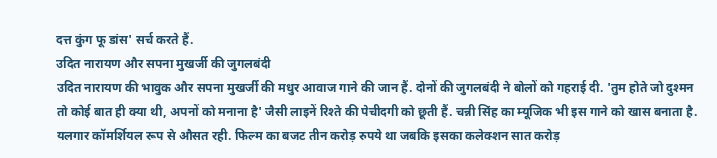दत्त कुंग फू डांस' सर्च करते हैं.
उदित नारायण और सपना मुखर्जी की जुगलबंदी
उदित नारायण की भावुक और सपना मुखर्जी की मधुर आवाज गाने की जान हैं. दोनों की जुगलबंदी ने बोलों को गहराई दी. 'तुम होते जो दुश्मन तो कोई बात ही क्या थी, अपनों को मनाना है' जैसी लाइनें रिश्ते की पेचीदगी को छूती हैं. चन्नी सिंह का म्यूजिक भी इस गाने को खास बनाता है.
यलगार कॉमर्शियल रूप से औसत रही. फिल्म का बजट तीन करोड़ रुपये था जबकि इसका कलेक्शन सात करोड़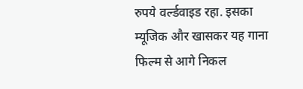रुपये वर्ल्डवाइड रहा. इसका म्यूजिक और खासकर यह गाना फिल्म से आगे निकल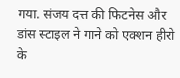गया. संजय दत्त की फिटनेस और डांस स्टाइल ने गाने को एक्शन हीरो के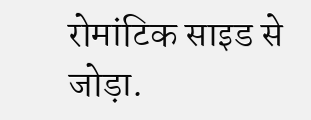रोमांटिक साइड से जोड़ा.